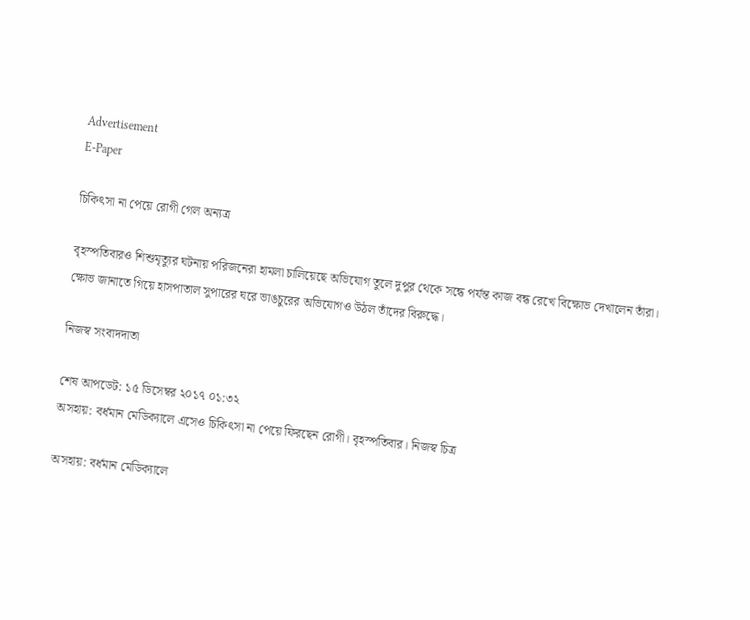Advertisement
E-Paper

চিকিৎসা না পেয়ে রোগী গেল অন্যত্র

বৃহস্পতিবারও শিশুমৃত্যুর ঘটনায় পরিজনেরা হামলা চালিয়েছে অভিযোগ তুলে দুপুর থেকে সন্ধে পর্যন্ত কাজ বন্ধ রেখে বিক্ষোভ দেখালেন তাঁরা। ক্ষোভ জানাতে গিয়ে হাসপাতাল সুপারের ঘরে ভাঙচুরের অভিযোগও উঠল তাঁদের বিরুদ্ধে।

নিজস্ব সংবাদদাতা

শেষ আপডেট: ১৫ ডিসেম্বর ২০১৭ ০১:৩২
অসহায়: বর্ধমান মেডিক্যালে এসেও চিকিৎসা না পেয়ে ফিরছেন রোগী। বৃহস্পতিবার। নিজস্ব চিত্র

অসহায়: বর্ধমান মেডিক্যালে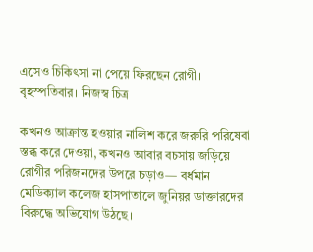এসেও চিকিৎসা না পেয়ে ফিরছেন রোগী। বৃহস্পতিবার। নিজস্ব চিত্র

কখনও আক্রান্ত হওয়ার নালিশ করে জরুরি পরিষেবা স্তব্ধ করে দেওয়া, কখনও আবার বচসায় জড়িয়ে রোগীর পরিজনদের উপরে চড়াও— বর্ধমান মেডিক্যাল কলেজ হাসপাতালে জুনিয়র ডাক্তারদের বিরুদ্ধে অভিযোগ উঠছে।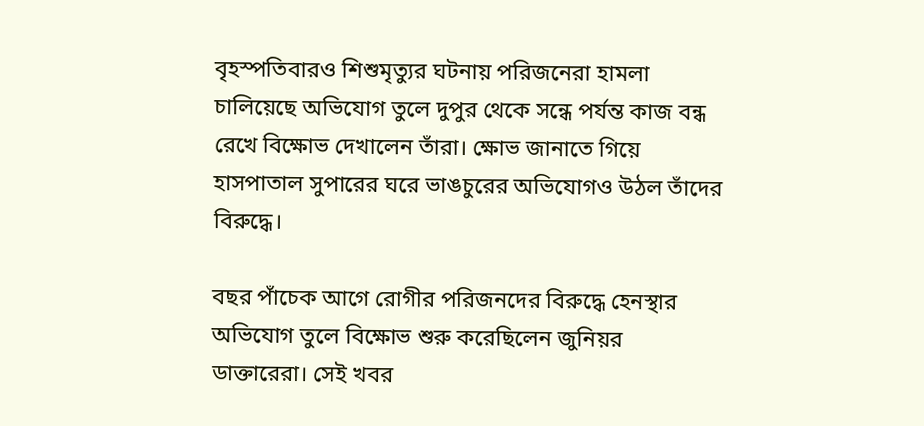বৃহস্পতিবারও শিশুমৃত্যুর ঘটনায় পরিজনেরা হামলা চালিয়েছে অভিযোগ তুলে দুপুর থেকে সন্ধে পর্যন্ত কাজ বন্ধ রেখে বিক্ষোভ দেখালেন তাঁরা। ক্ষোভ জানাতে গিয়ে হাসপাতাল সুপারের ঘরে ভাঙচুরের অভিযোগও উঠল তাঁদের বিরুদ্ধে।

বছর পাঁচেক আগে রোগীর পরিজনদের বিরুদ্ধে হেনস্থার অভিযোগ তুলে বিক্ষোভ শুরু করেছিলেন জুনিয়র ডাক্তারেরা। সেই খবর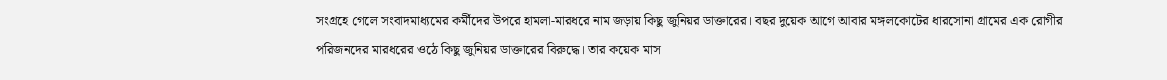সংগ্রহে গেলে সংবাদমাধ্যমের কর্মীদের উপরে হামলা-মারধরে নাম জড়ায় কিছু জুনিয়র ডাক্তারের। বছর দুয়েক আগে আবার মঙ্গলকোটের ধারসোনা গ্রামের এক রোগীর পরিজনদের মারধরের ওঠে কিছু জুনিয়র ডাক্তারের বিরুদ্ধে। তার কয়েক মাস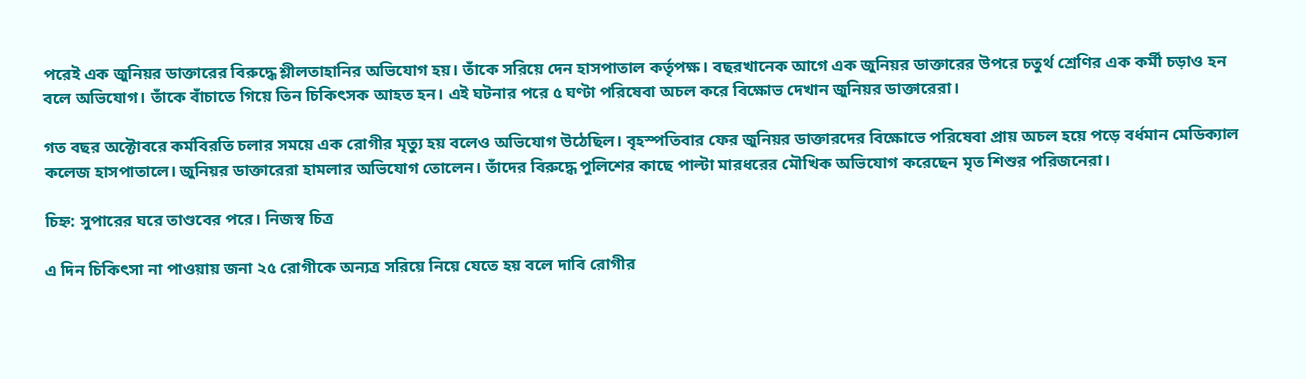পরেই এক জুনিয়র ডাক্তারের বিরুদ্ধে শ্লীলতাহানির অভিযোগ হয়। তাঁকে সরিয়ে দেন হাসপাতাল কর্তৃপক্ষ। বছরখানেক আগে এক জুনিয়র ডাক্তারের উপরে চতুর্থ শ্রেণির এক কর্মী চড়াও হন বলে অভিযোগ। তাঁকে বাঁচাতে গিয়ে তিন চিকিৎসক আহত হন। এই ঘটনার পরে ৫ ঘণ্টা পরিষেবা অচল করে বিক্ষোভ দেখান জুনিয়র ডাক্তারেরা।

গত বছর অক্টোবরে কর্মবিরতি চলার সময়ে এক রোগীর মৃত্যু হয় বলেও অভিযোগ উঠেছিল। বৃহস্পতিবার ফের জুনিয়র ডাক্তারদের বিক্ষোভে পরিষেবা প্রায় অচল হয়ে পড়ে বর্ধমান মেডিক্যাল কলেজ হাসপাতালে। জুনিয়র ডাক্তারেরা হামলার অভিযোগ তোলেন। তাঁদের বিরুদ্ধে পুলিশের কাছে পাল্টা মারধরের মৌখিক অভিযোগ করেছেন মৃত শিশুর পরিজনেরা।

চিহ্ন: সুপারের ঘরে তাণ্ডবের পরে। নিজস্ব চিত্র

এ দিন চিকিৎসা না পাওয়ায় জনা ২৫ রোগীকে অন্যত্র সরিয়ে নিয়ে যেতে হয় বলে দাবি রোগীর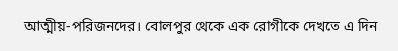আত্মীয়-পরিজনদের। বোলপুর থেকে এক রোগীকে দেখতে এ দিন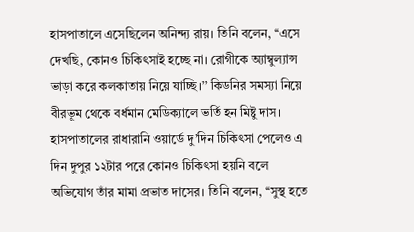হাসপাতালে এসেছিলেন অনিন্দ্য রায়। তিনি বলেন, ‘‘এসে দেখছি, কোনও চিকিৎসাই হচ্ছে না। রোগীকে অ্যাম্বুল্যান্স ভাড়া করে কলকাতায় নিয়ে যাচ্ছি।’’ কিডনির সমস্যা নিয়ে বীরভূম থেকে বর্ধমান মেডিক্যালে ভর্তি হন মিষ্টু দাস। হাসপাতালের রাধারানি ওয়ার্ডে দু’দিন চিকিৎসা পেলেও এ দিন দুপুর ১২টার পরে কোনও চিকিৎসা হয়নি বলে অভিযোগ তাঁর মামা প্রভাত দাসের। তিনি বলেন, ‘‘সুস্থ হতে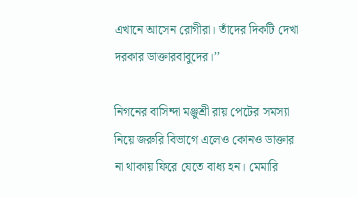এখানে আসেন রোগীরা। তাঁদের দিকটি দেখা দরকার ডাক্তারবাবুদের।’’

নিগনের বাসিন্দা মঞ্জুশ্রী রায় পেটের সমস্যা নিয়ে জরুরি বিভাগে এলেও কোনও ডাক্তার না থাকায় ফিরে যেতে বাধ্য হন। মেমারি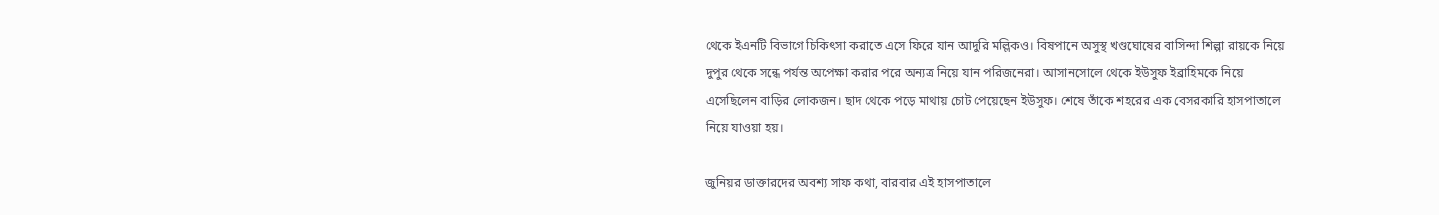থেকে ইএনটি বিভাগে চিকিৎসা করাতে এসে ফিরে যান আদুরি মল্লিকও। বিষপানে অসুস্থ খণ্ডঘোষের বাসিন্দা শিল্পা রায়কে নিয়ে দুপুর থেকে সন্ধে পর্যন্ত অপেক্ষা করার পরে অন্যত্র নিয়ে যান পরিজনেরা। আসানসোলে থেকে ইউসুফ ইব্রাহিমকে নিয়ে এসেছিলেন বাড়ির লোকজন। ছাদ থেকে পড়ে মাথায় চোট পেয়েছেন ইউসুফ। শেষে তাঁকে শহরের এক বেসরকারি হাসপাতালে নিয়ে যাওয়া হয়।

জুনিয়র ডাক্তারদের অবশ্য সাফ কথা, বারবার এই হাসপাতালে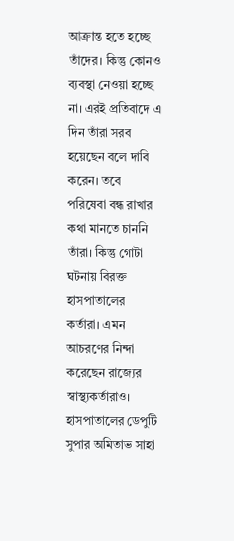আক্রান্ত হতে হচ্ছে তাঁদের। কিন্তু কোনও ব্যবস্থা নেওয়া হচ্ছে না। এরই প্রতিবাদে এ দিন তাঁরা সরব হয়েছেন বলে দাবি করেন। তবে পরিষেবা বন্ধ রাখার কথা মানতে চাননি তাঁরা। কিন্তু গোটা ঘটনায় বিরক্ত হাসপাতালের কর্তারা। এমন আচরণের নিন্দা করেছেন রাজ্যের স্বাস্থ্যকর্তারাও। হাসপাতালের ডেপুটি সুপার অমিতাভ সাহা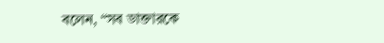বলেন, ‘‘সব ডাক্তারকে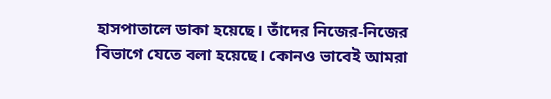হাসপাতালে ডাকা হয়েছে। তাঁদের নিজের-নিজের বিভাগে যেতে বলা হয়েছে। কোনও ভাবেই আমরা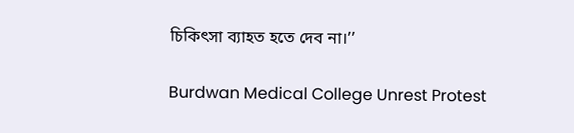চিকিৎসা ব্যাহত হতে দেব না।’’

Burdwan Medical College Unrest Protest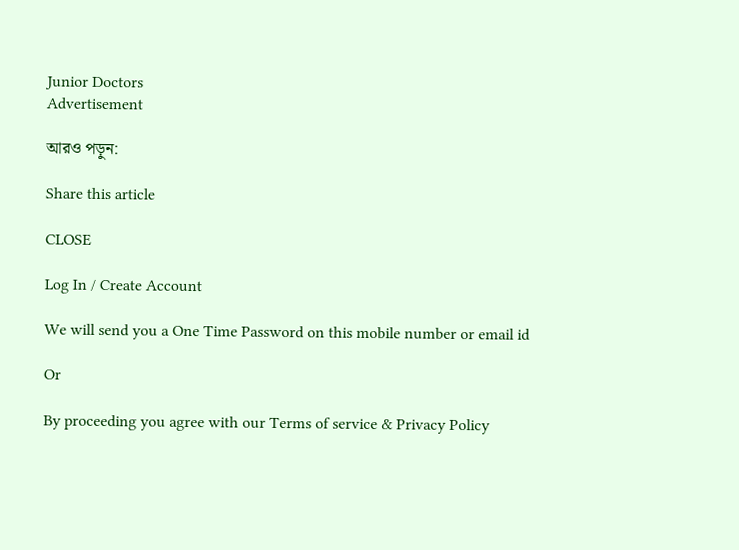Junior Doctors
Advertisement

আরও পড়ুন:

Share this article

CLOSE

Log In / Create Account

We will send you a One Time Password on this mobile number or email id

Or

By proceeding you agree with our Terms of service & Privacy Policy